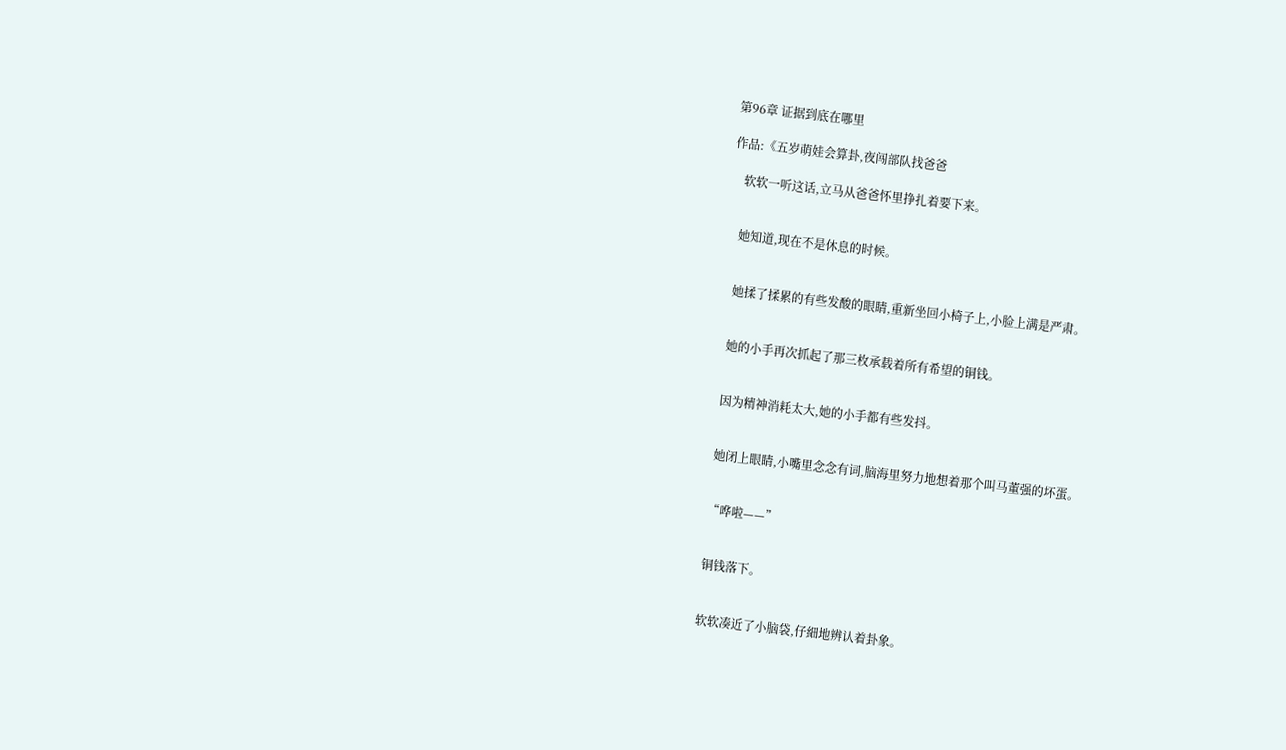第96章 证据到底在哪里

作品:《五岁萌娃会算卦,夜闯部队找爸爸

    软软一听这话,立马从爸爸怀里挣扎着要下来。


    她知道,现在不是休息的时候。


    她揉了揉累的有些发酸的眼睛,重新坐回小椅子上,小脸上满是严肃。


    她的小手再次抓起了那三枚承载着所有希望的铜钱。


    因为精神消耗太大,她的小手都有些发抖。


    她闭上眼睛,小嘴里念念有词,脑海里努力地想着那个叫马董强的坏蛋。


    “哗啦——”


    铜钱落下。


    软软凑近了小脑袋,仔細地辨认着卦象。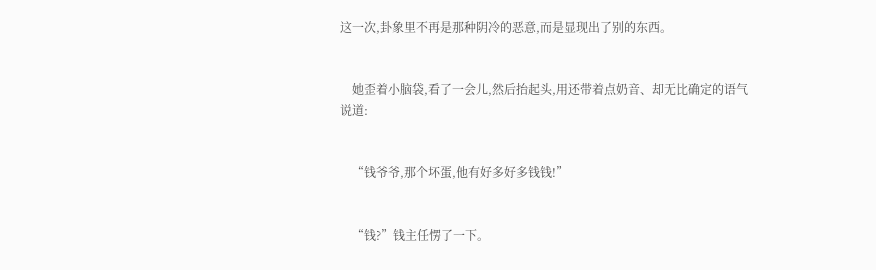这一次,卦象里不再是那种阴冷的恶意,而是显现出了别的东西。


    她歪着小脑袋,看了一会儿,然后抬起头,用还带着点奶音、却无比确定的语气说道:


    “钱爷爷,那个坏蛋,他有好多好多钱钱!”


    “钱?”钱主任愣了一下。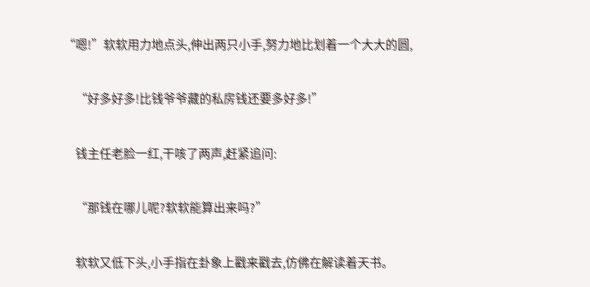“嗯!”软软用力地点头,伸出两只小手,努力地比划着一个大大的圆,


    “好多好多!比钱爷爷藏的私房钱还要多好多!”


    钱主任老脸一红,干咳了两声,赶紧追问:


    “那钱在哪儿呢?软软能算出来吗?”


    软软又低下头,小手指在卦象上戳来戳去,仿佛在解读着天书。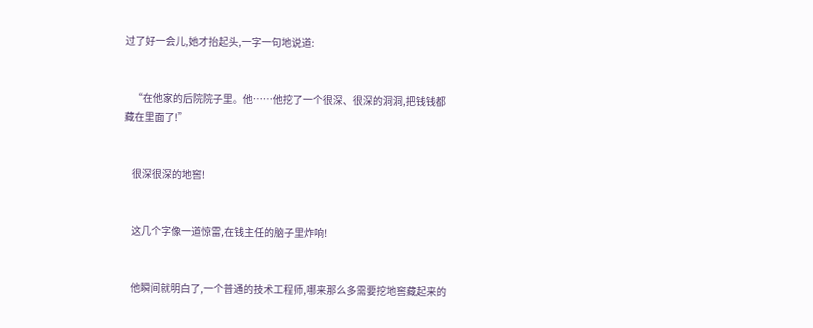过了好一会儿,她才抬起头,一字一句地说道:


    “在他家的后院院子里。他……他挖了一个很深、很深的洞洞,把钱钱都藏在里面了!”


    很深很深的地窖!


    这几个字像一道惊雷,在钱主任的脑子里炸响!


    他瞬间就明白了,一个普通的技术工程师,哪来那么多需要挖地窖藏起来的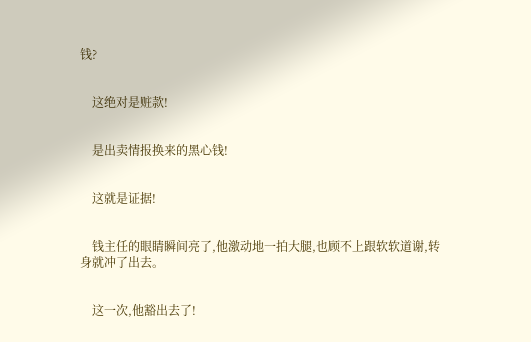钱?


    这绝对是赃款!


    是出卖情报换来的黑心钱!


    这就是证据!


    钱主任的眼睛瞬间亮了,他激动地一拍大腿,也顾不上跟软软道谢,转身就冲了出去。


    这一次,他豁出去了!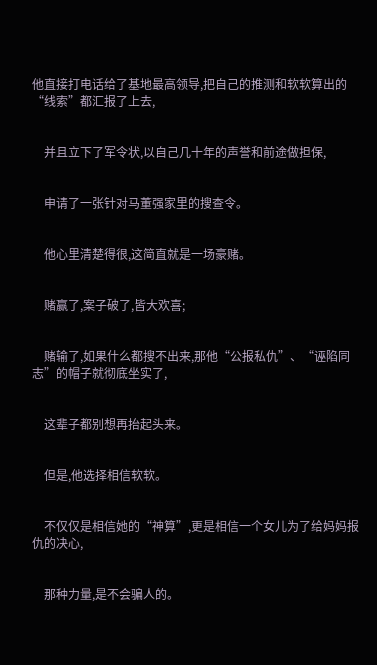他直接打电话给了基地最高领导,把自己的推测和软软算出的“线索”都汇报了上去,


    并且立下了军令状,以自己几十年的声誉和前途做担保,


    申请了一张针对马董强家里的搜查令。


    他心里清楚得很,这简直就是一场豪赌。


    赌赢了,案子破了,皆大欢喜;


    赌输了,如果什么都搜不出来,那他“公报私仇”、“诬陷同志”的帽子就彻底坐实了,


    这辈子都别想再抬起头来。


    但是,他选择相信软软。


    不仅仅是相信她的“神算”,更是相信一个女儿为了给妈妈报仇的决心,


    那种力量,是不会骗人的。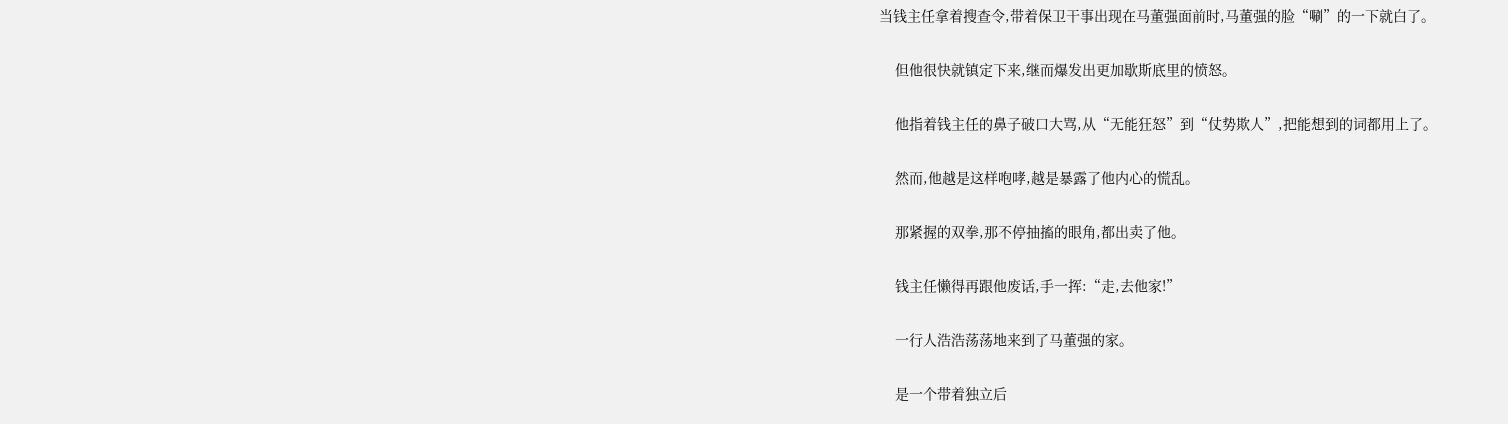当钱主任拿着搜查令,带着保卫干事出现在马董强面前时,马董强的脸“唰”的一下就白了。


    但他很快就镇定下来,继而爆发出更加歇斯底里的愤怒。


    他指着钱主任的鼻子破口大骂,从“无能狂怒”到“仗势欺人”,把能想到的词都用上了。


    然而,他越是这样咆哮,越是暴露了他内心的慌乱。


    那紧握的双拳,那不停抽搐的眼角,都出卖了他。


    钱主任懒得再跟他废话,手一挥:“走,去他家!”


    一行人浩浩荡荡地来到了马董强的家。


    是一个带着独立后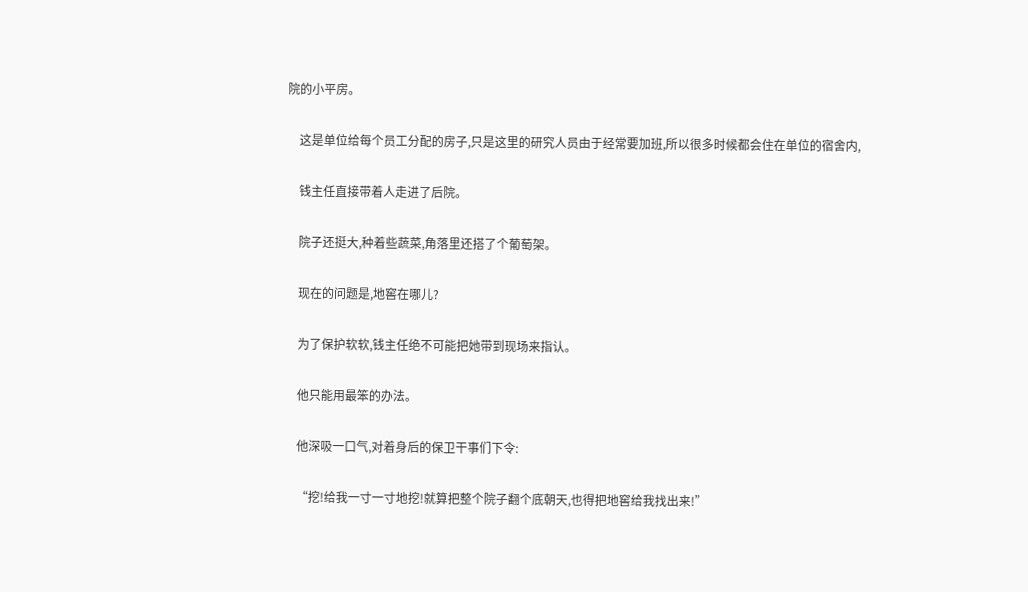院的小平房。


    这是单位给每个员工分配的房子,只是这里的研究人员由于经常要加班,所以很多时候都会住在单位的宿舍内,


    钱主任直接带着人走进了后院。


    院子还挺大,种着些蔬菜,角落里还搭了个葡萄架。


    现在的问题是,地窖在哪儿?


    为了保护软软,钱主任绝不可能把她带到现场来指认。


    他只能用最笨的办法。


    他深吸一口气,对着身后的保卫干事们下令:


    “挖!给我一寸一寸地挖!就算把整个院子翻个底朝天,也得把地窖给我找出来!”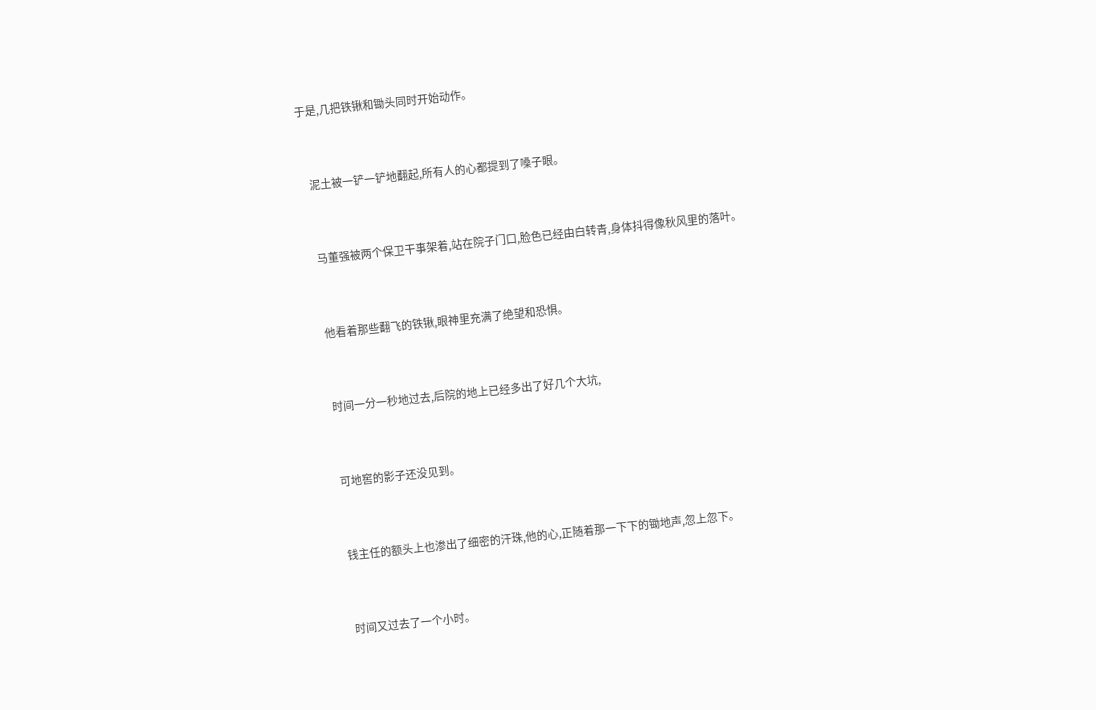于是,几把铁锹和锄头同时开始动作。


    泥土被一铲一铲地翻起,所有人的心都提到了嗓子眼。


    马董强被两个保卫干事架着,站在院子门口,脸色已经由白转青,身体抖得像秋风里的落叶。


    他看着那些翻飞的铁锹,眼神里充满了绝望和恐惧。


    时间一分一秒地过去,后院的地上已经多出了好几个大坑,


    可地窖的影子还没见到。


    钱主任的额头上也渗出了细密的汗珠,他的心,正随着那一下下的锄地声,忽上忽下。


    时间又过去了一个小时。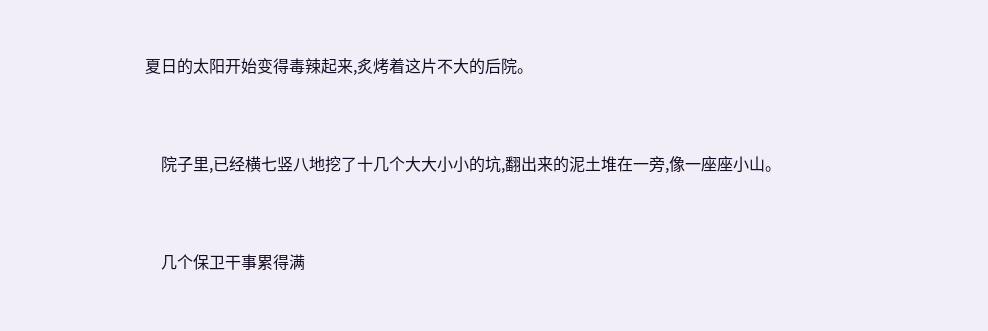夏日的太阳开始变得毒辣起来,炙烤着这片不大的后院。


    院子里,已经横七竖八地挖了十几个大大小小的坑,翻出来的泥土堆在一旁,像一座座小山。


    几个保卫干事累得满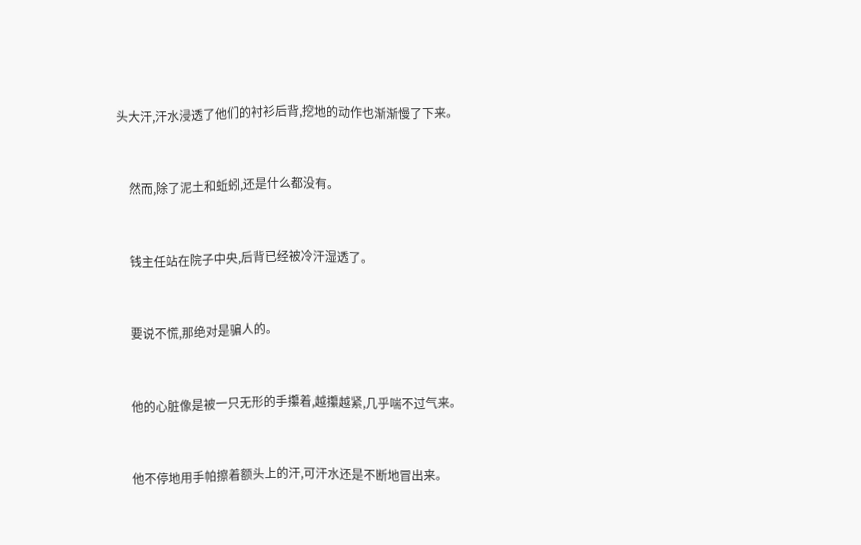头大汗,汗水浸透了他们的衬衫后背,挖地的动作也渐渐慢了下来。


    然而,除了泥土和蚯蚓,还是什么都没有。


    钱主任站在院子中央,后背已经被冷汗湿透了。


    要说不慌,那绝对是骗人的。


    他的心脏像是被一只无形的手攥着,越攥越紧,几乎喘不过气来。


    他不停地用手帕擦着额头上的汗,可汗水还是不断地冒出来。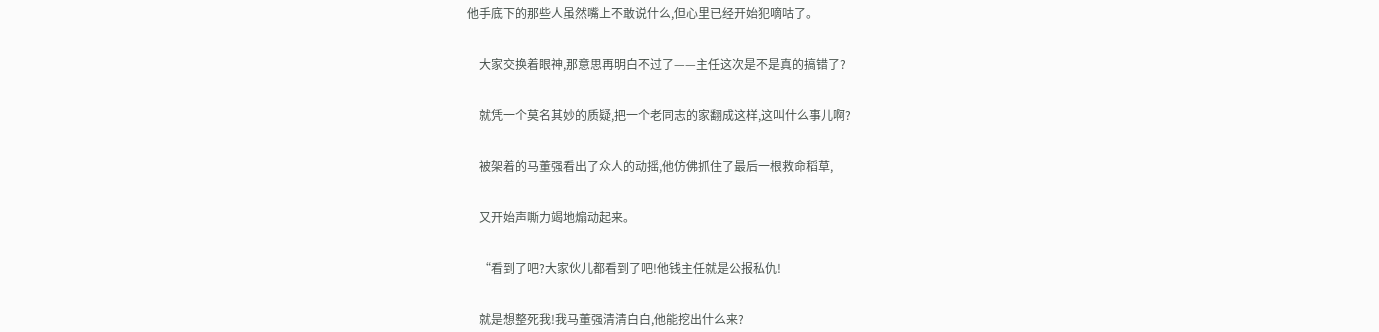他手底下的那些人虽然嘴上不敢说什么,但心里已经开始犯嘀咕了。


    大家交换着眼神,那意思再明白不过了——主任这次是不是真的搞错了?


    就凭一个莫名其妙的质疑,把一个老同志的家翻成这样,这叫什么事儿啊?


    被架着的马董强看出了众人的动摇,他仿佛抓住了最后一根救命稻草,


    又开始声嘶力竭地煽动起来。


    “看到了吧?大家伙儿都看到了吧!他钱主任就是公报私仇!


    就是想整死我!我马董强清清白白,他能挖出什么来?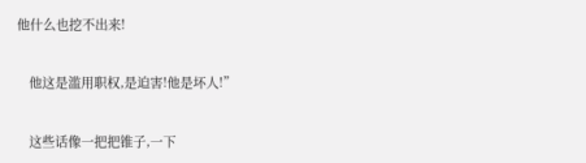他什么也挖不出来!


    他这是滥用职权,是迫害!他是坏人!”


    这些话像一把把锥子,一下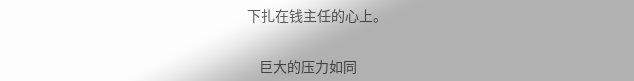下扎在钱主任的心上。


    巨大的压力如同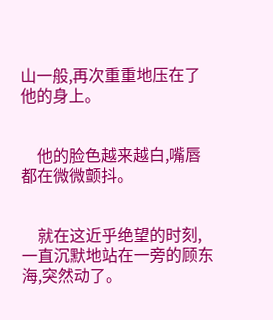山一般,再次重重地压在了他的身上。


    他的脸色越来越白,嘴唇都在微微颤抖。


    就在这近乎绝望的时刻,一直沉默地站在一旁的顾东海,突然动了。